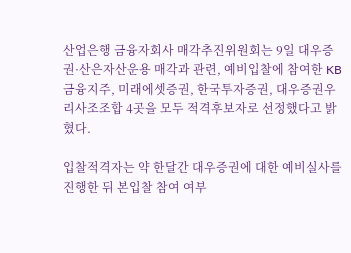산업은행 금융자회사 매각추진위원회는 9일 대우증권·산은자산운용 매각과 관련, 예비입찰에 참여한 KB금융지주, 미래에셋증권, 한국투자증권, 대우증권우리사조조합 4곳을 모두 적격후보자로 선정했다고 밝혔다.

입찰적격자는 약 한달간 대우증권에 대한 예비실사를 진행한 뒤 본입찰 참여 여부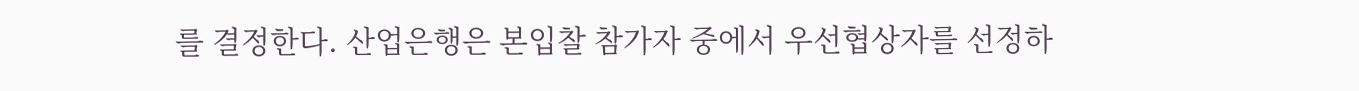를 결정한다. 산업은행은 본입찰 참가자 중에서 우선협상자를 선정하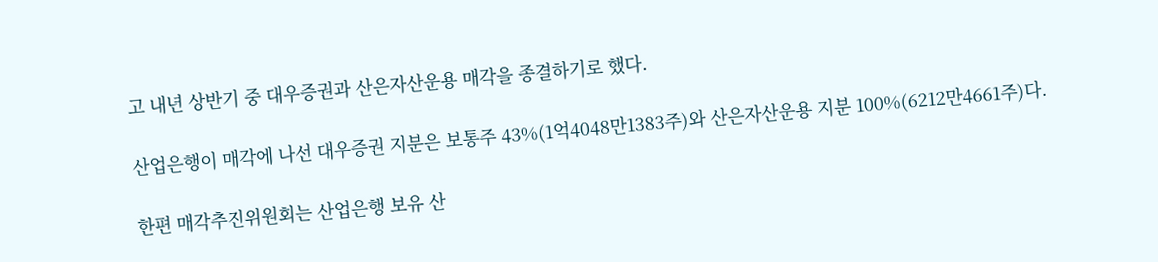고 내년 상반기 중 대우증권과 산은자산운용 매각을 종결하기로 했다.

산업은행이 매각에 나선 대우증권 지분은 보통주 43%(1억4048만1383주)와 산은자산운용 지분 100%(6212만4661주)다.

한편 매각추진위원회는 산업은행 보유 산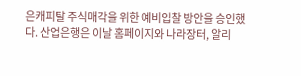은캐피탈 주식매각을 위한 예비입찰 방안을 승인했다. 산업은행은 이날 홈페이지와 나라장터, 알리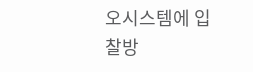오시스템에 입찰방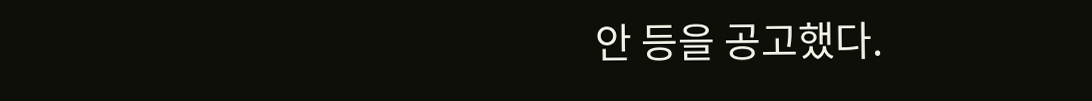안 등을 공고했다.